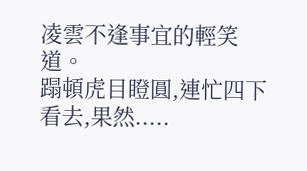凌雲不逢事宜的輕笑道。
蹋頓虎目瞪圓,連忙四下看去,果然.....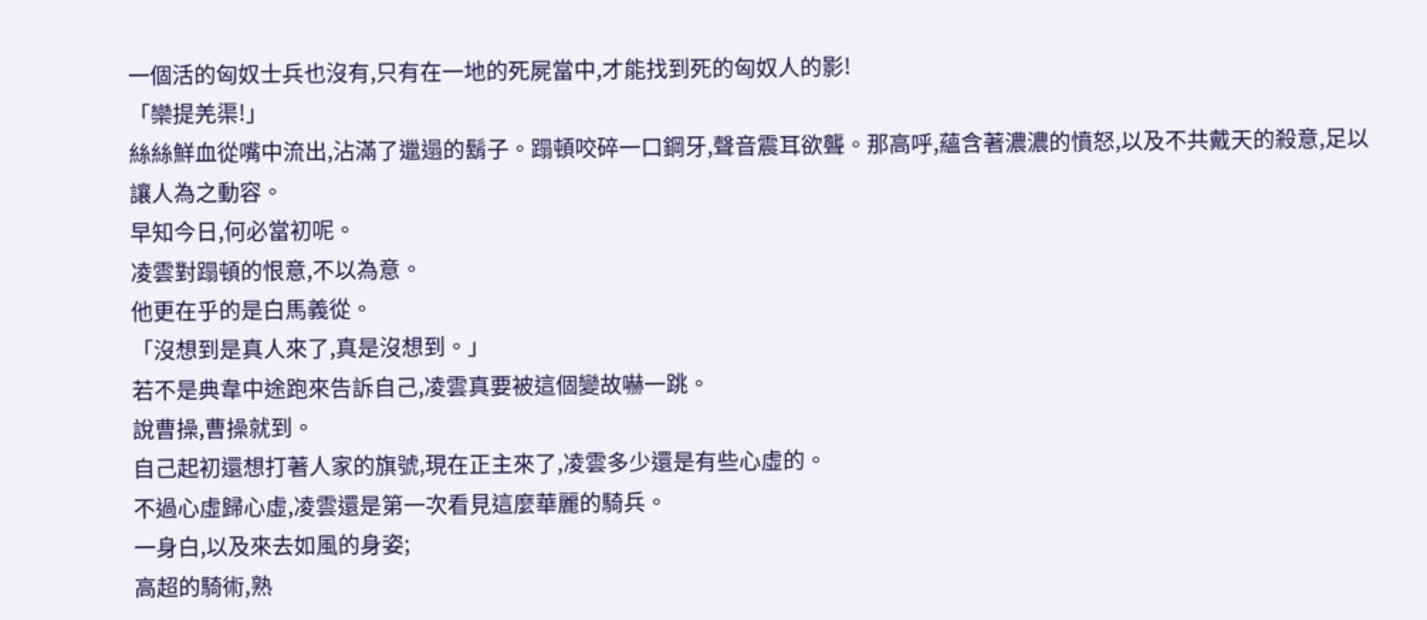一個活的匈奴士兵也沒有,只有在一地的死屍當中,才能找到死的匈奴人的影!
「欒提羌渠!」
絲絲鮮血從嘴中流出,沾滿了邋遢的鬍子。蹋頓咬碎一口鋼牙,聲音震耳欲聾。那高呼,蘊含著濃濃的憤怒,以及不共戴天的殺意,足以讓人為之動容。
早知今日,何必當初呢。
凌雲對蹋頓的恨意,不以為意。
他更在乎的是白馬義從。
「沒想到是真人來了,真是沒想到。」
若不是典韋中途跑來告訴自己,凌雲真要被這個變故嚇一跳。
說曹操,曹操就到。
自己起初還想打著人家的旗號,現在正主來了,凌雲多少還是有些心虛的。
不過心虛歸心虛,凌雲還是第一次看見這麼華麗的騎兵。
一身白,以及來去如風的身姿;
高超的騎術,熟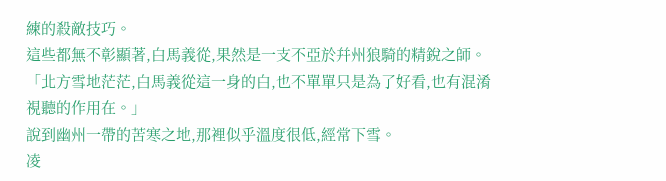練的殺敵技巧。
這些都無不彰顯著,白馬義從,果然是一支不亞於幷州狼騎的精銳之師。
「北方雪地茫茫,白馬義從這一身的白,也不單單只是為了好看,也有混淆視聽的作用在。」
說到幽州一帶的苦寒之地,那裡似乎溫度很低,經常下雪。
凌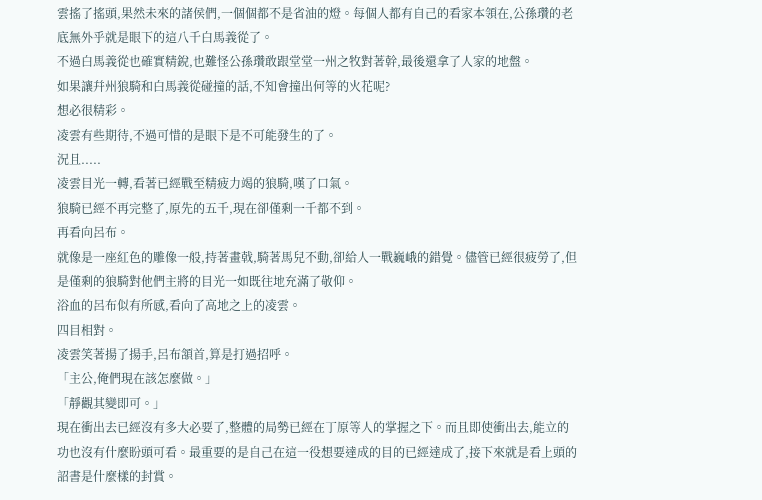雲搖了搖頭,果然未來的諸侯們,一個個都不是省油的燈。每個人都有自己的看家本領在,公孫瓚的老底無外乎就是眼下的這八千白馬義從了。
不過白馬義從也確實精銳,也難怪公孫瓚敢跟堂堂一州之牧對著幹,最後還拿了人家的地盤。
如果讓幷州狼騎和白馬義從碰撞的話,不知會撞出何等的火花呢?
想必很精彩。
凌雲有些期待,不過可惜的是眼下是不可能發生的了。
況且.....
凌雲目光一轉,看著已經戰至精疲力竭的狼騎,嘆了口氣。
狼騎已經不再完整了,原先的五千,現在卻僅剩一千都不到。
再看向呂布。
就像是一座紅色的雕像一般,持著畫戟,騎著馬兒不動,卻給人一戰巍峨的錯覺。儘管已經很疲勞了,但是僅剩的狼騎對他們主將的目光一如既往地充滿了敬仰。
浴血的呂布似有所感,看向了高地之上的凌雲。
四目相對。
凌雲笑著揚了揚手,呂布頷首,算是打過招呼。
「主公,俺們現在該怎麼做。」
「靜觀其變即可。」
現在衝出去已經沒有多大必要了,整體的局勢已經在丁原等人的掌握之下。而且即使衝出去,能立的功也沒有什麼盼頭可看。最重要的是自己在這一役想要達成的目的已經達成了,接下來就是看上頭的詔書是什麼樣的封賞。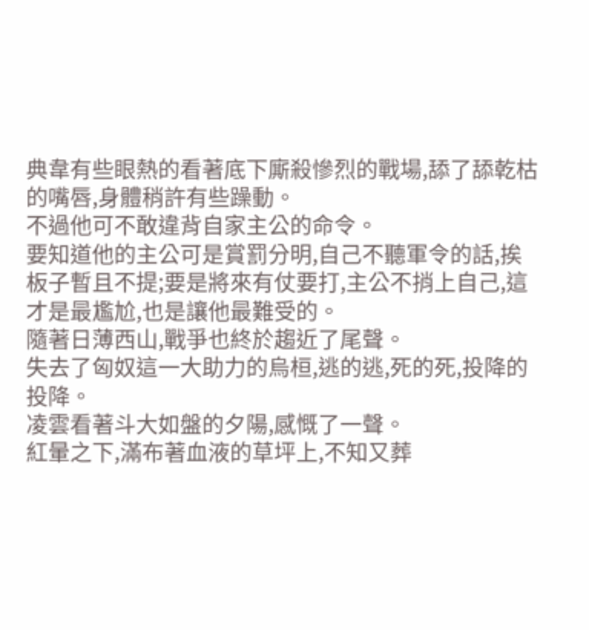典韋有些眼熱的看著底下廝殺慘烈的戰場,舔了舔乾枯的嘴唇,身體稍許有些躁動。
不過他可不敢違背自家主公的命令。
要知道他的主公可是賞罰分明,自己不聽軍令的話,挨板子暫且不提;要是將來有仗要打,主公不捎上自己,這才是最尷尬,也是讓他最難受的。
隨著日薄西山,戰爭也終於趨近了尾聲。
失去了匈奴這一大助力的烏桓,逃的逃,死的死,投降的投降。
凌雲看著斗大如盤的夕陽,感慨了一聲。
紅暈之下,滿布著血液的草坪上,不知又葬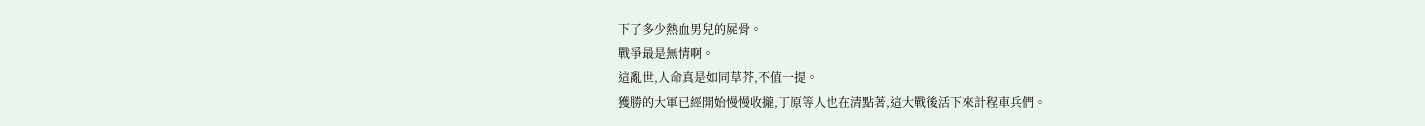下了多少熱血男兒的屍骨。
戰爭最是無情啊。
這亂世,人命真是如同草芥,不值一提。
獲勝的大軍已經開始慢慢收攏,丁原等人也在清點著,這大戰後活下來計程車兵們。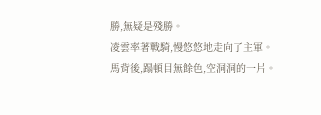勝,無疑是殘勝。
凌雲率著戰騎,慢悠悠地走向了主軍。
馬背後,蹋頓目無餘色,空洞洞的一片。